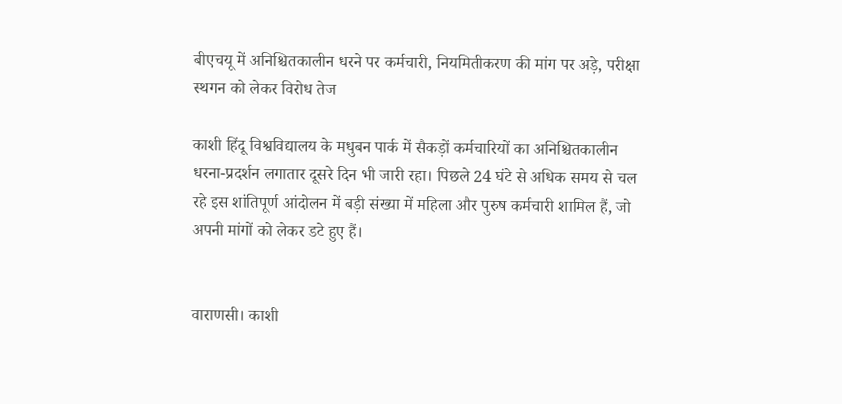बीएचयू में अनिश्चितकालीन धरने पर कर्मचारी, नियमितीकरण की मांग पर अड़े, परीक्षा स्थगन को लेकर विरोध तेज

काशी हिंदू विश्वविद्यालय के मधुबन पार्क में सैकड़ों कर्मचारियों का अनिश्चितकालीन धरना-प्रदर्शन लगातार दूसरे दिन भी जारी रहा। पिछले 24 घंटे से अधिक समय से चल रहे इस शांतिपूर्ण आंदोलन में बड़ी संख्या में महिला और पुरुष कर्मचारी शामिल हैं, जो अपनी मांगों को लेकर डटे हुए हैं।


वाराणसी। काशी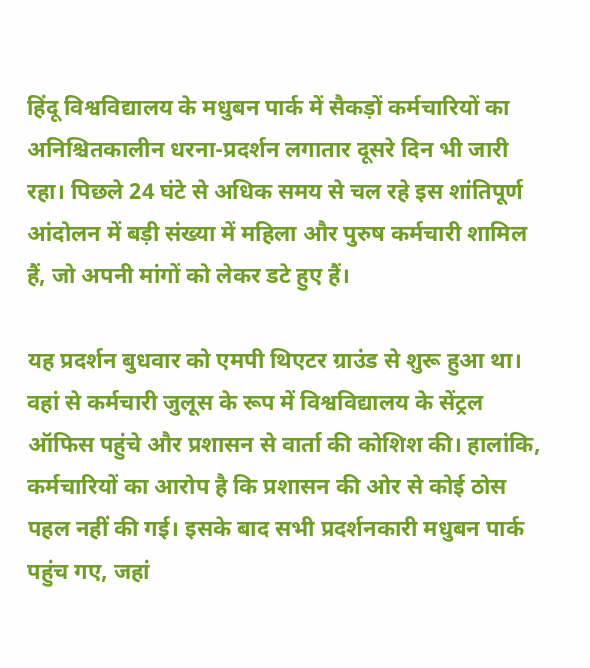हिंदू विश्वविद्यालय के मधुबन पार्क में सैकड़ों कर्मचारियों का अनिश्चितकालीन धरना-प्रदर्शन लगातार दूसरे दिन भी जारी रहा। पिछले 24 घंटे से अधिक समय से चल रहे इस शांतिपूर्ण आंदोलन में बड़ी संख्या में महिला और पुरुष कर्मचारी शामिल हैं, जो अपनी मांगों को लेकर डटे हुए हैं।

यह प्रदर्शन बुधवार को एमपी थिएटर ग्राउंड से शुरू हुआ था। वहां से कर्मचारी जुलूस के रूप में विश्वविद्यालय के सेंट्रल ऑफिस पहुंचे और प्रशासन से वार्ता की कोशिश की। हालांकि, कर्मचारियों का आरोप है कि प्रशासन की ओर से कोई ठोस पहल नहीं की गई। इसके बाद सभी प्रदर्शनकारी मधुबन पार्क पहुंच गए, जहां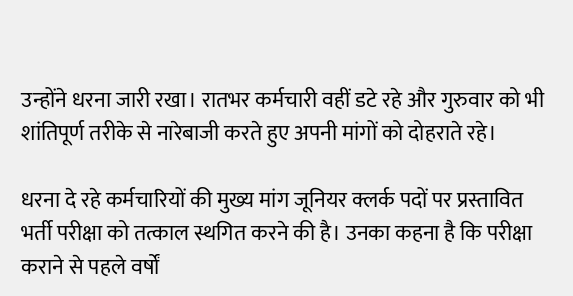उन्होंने धरना जारी रखा। रातभर कर्मचारी वहीं डटे रहे और गुरुवार को भी शांतिपूर्ण तरीके से नारेबाजी करते हुए अपनी मांगों को दोहराते रहे।

धरना दे रहे कर्मचारियों की मुख्य मांग जूनियर क्लर्क पदों पर प्रस्तावित भर्ती परीक्षा को तत्काल स्थगित करने की है। उनका कहना है कि परीक्षा कराने से पहले वर्षों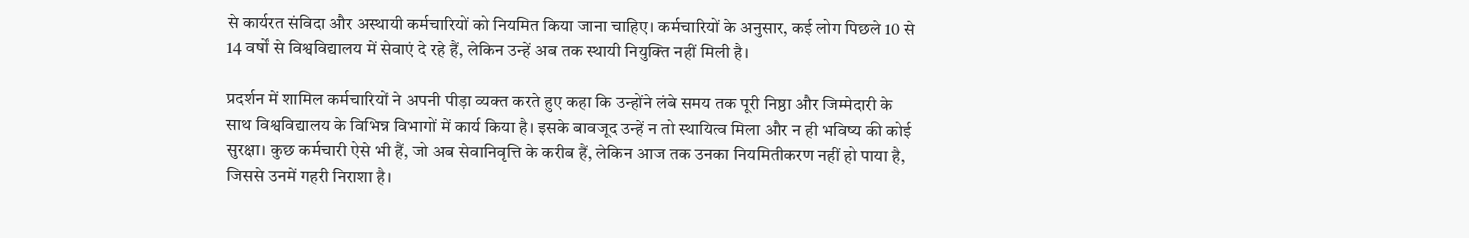से कार्यरत संविदा और अस्थायी कर्मचारियों को नियमित किया जाना चाहिए। कर्मचारियों के अनुसार, कई लोग पिछले 10 से 14 वर्षों से विश्वविद्यालय में सेवाएं दे रहे हैं, लेकिन उन्हें अब तक स्थायी नियुक्ति नहीं मिली है।

प्रदर्शन में शामिल कर्मचारियों ने अपनी पीड़ा व्यक्त करते हुए कहा कि उन्होंने लंबे समय तक पूरी निष्ठा और जिम्मेदारी के साथ विश्वविद्यालय के विभिन्न विभागों में कार्य किया है। इसके बावजूद उन्हें न तो स्थायित्व मिला और न ही भविष्य की कोई सुरक्षा। कुछ कर्मचारी ऐसे भी हैं, जो अब सेवानिवृत्ति के करीब हैं, लेकिन आज तक उनका नियमितीकरण नहीं हो पाया है, जिससे उनमें गहरी निराशा है।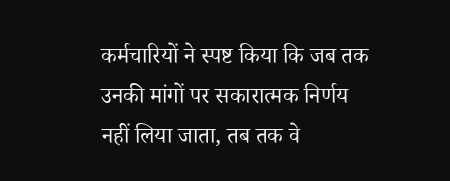कर्मचारियों ने स्पष्ट किया कि जब तक उनकी मांगों पर सकारात्मक निर्णय नहीं लिया जाता, तब तक वे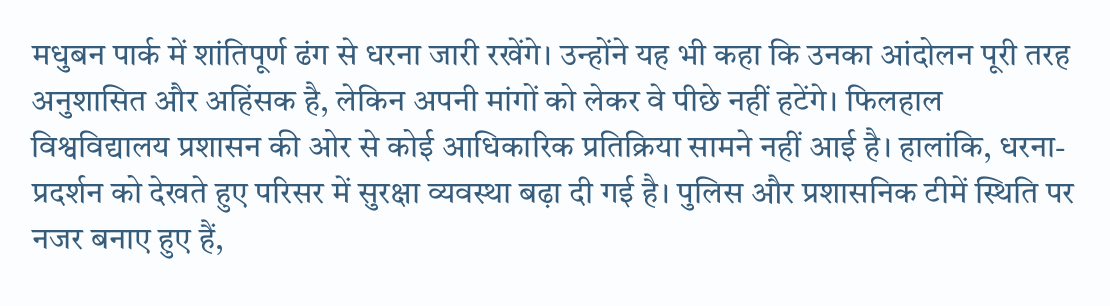मधुबन पार्क में शांतिपूर्ण ढंग से धरना जारी रखेंगे। उन्होंने यह भी कहा कि उनका आंदोलन पूरी तरह अनुशासित और अहिंसक है, लेकिन अपनी मांगों को लेकर वे पीछे नहीं हटेंगे। फिलहाल विश्वविद्यालय प्रशासन की ओर से कोई आधिकारिक प्रतिक्रिया सामने नहीं आई है। हालांकि, धरना-प्रदर्शन को देखते हुए परिसर में सुरक्षा व्यवस्था बढ़ा दी गई है। पुलिस और प्रशासनिक टीमें स्थिति पर नजर बनाए हुए हैं,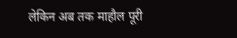लेकिन अब तक माहौल पूरी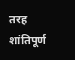तरह शांतिपूर्ण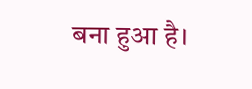बना हुआ है।